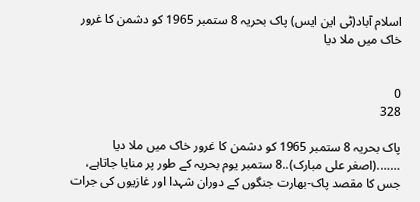اسلام آباد(ٹی این ایس) پاک بحریہ 8 ستمبر 1965 کو دشمن کا غرور خاک میں ملا دیا


0
328

پاک بحریہ 8 ستمبر 1965 کو دشمن کا غرور خاک میں ملا دیا …….(اصغر علی مبارک)..8 ستمبر یوم بحریہ کے طور پر منایا جاتاہے، جس کا مقصد پاک-بھارت جنگوں کے دوران شہدا اور غازیوں کی جرات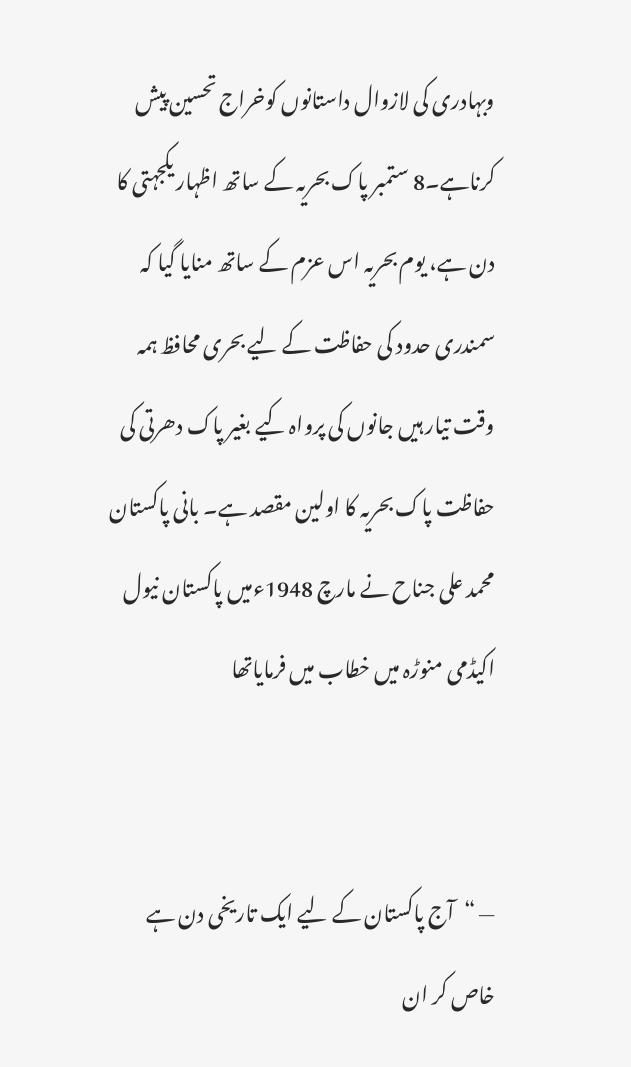وبہادری کی لازوال داستانوں کوخراج تحسین پیش کرناہے۔8 ستمبر پاک بحریہ کے ساتھ اظہار یکجہتی کا دن ہے، یوم بحریہ اس عزم کے ساتھ منایا گیا کہ سمندری حدود کی حفاظت کے لیے بحری محافظ ہمہ وقت تیار ہیں جانوں کی پرواہ کیے بغیر پاک دھرتی کی حفاظت پاک بحریہ کا اولین مقصد ہے۔ بانی پاکستان محمد علی جناح نے مارچ 1948ءمیں پاکستان نيول اکیڈمی منوڑہ ميں خطاب ميں فرمایاتھا


— “آج پاکستان کے لیے ایک تاریخی دن ہے خاص کر ان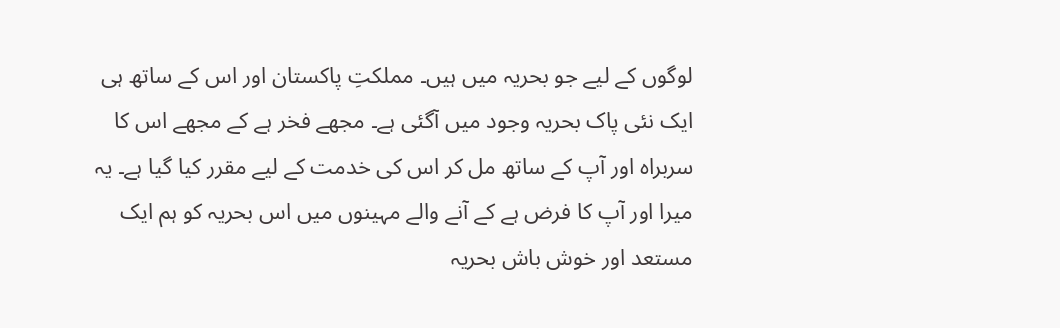لوگوں کے لیے جو بحریہ میں ہيں۔ مملکتِ پاکستان اور اس کے ساتھ ہی ایک نئی پاک بحریہ وجود میں آگئی ہے۔ مجھے فخر ہے کے مجھے اس کا سربراہ اور آپ کے ساتھ مل کر اس کی خدمت کے لیے مقرر کیا گیا ہے۔ یہ میرا اور آپ کا فرض ہے کے آنے والے مہینوں میں اس بحریہ کو ہم ايک مستعد اور خوش باش بحریہ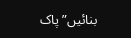بنائيں” پاک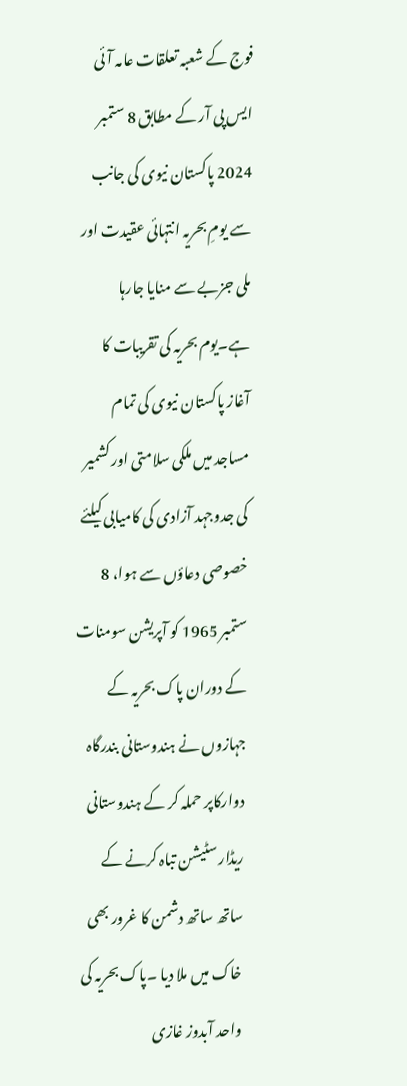فوج کے شعبہ تعلقات عامہ آئی ایس پی آر کے مطابق 8 ستمبر 2024 پاکستان نیوی کی جانب سے یومِ بحریہ انتہائی عقیدت اور ملی جزبے سے منایا جارہا ہے۔یوم بحریہ کی تقریبات کا آغاز پاکستان نیوی کی تمام مساجد میں ملکی سلامتی اور کشمیر کی جدوجہد آزادی کی کامیابی کیلئے خصوصی دعاؤں سے ہوا، 8 ستمبر 1965 کو آپریشن سومنات کے دوران پاک بحریہ کے جہازوں نے ہندوستانی بندرگاہ دوارکاپر حملہ کر کے ہندوستانی ریڈار سٹیشن تباہ کرنے کے ساتھ ساتھ دشمن کا غرور بھی خاک میں ملا دیا ۔پاک بحریہ کی واحد آبدوز غازی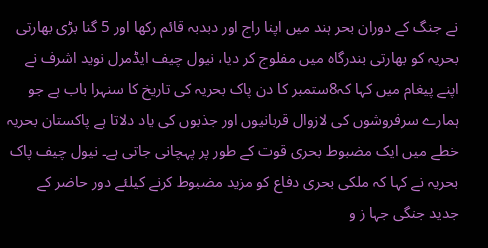نے جنگ کے دوران بحر ہند میں اپنا راج اور دبدبہ قائم رکھا اور 5 گنا بڑی بھارتی بحریہ کو بھارتی بندرگاہ میں مفلوج کر دیا، نیول چیف ایڈمرل نوید اشرف نے اپنے پیغام میں کہا کہ8ستمبر کا دن پاک بحریہ کی تاریخ کا سنہرا باب ہے جو ہمارے سرفروشوں کی لازوال قربانیوں اور جذبوں کی یاد دلاتا ہے پاکستان بحریہ خطے میں ایک مضبوط بحری قوت کے طور پر پہچانی جاتی ہے۔ نیول چیف پاک بحریہ نے کہا کہ ملکی بحری دفاع کو مزید مضبوط کرنے کیلئے دور حاضر کے جدید جنگی جہا ز و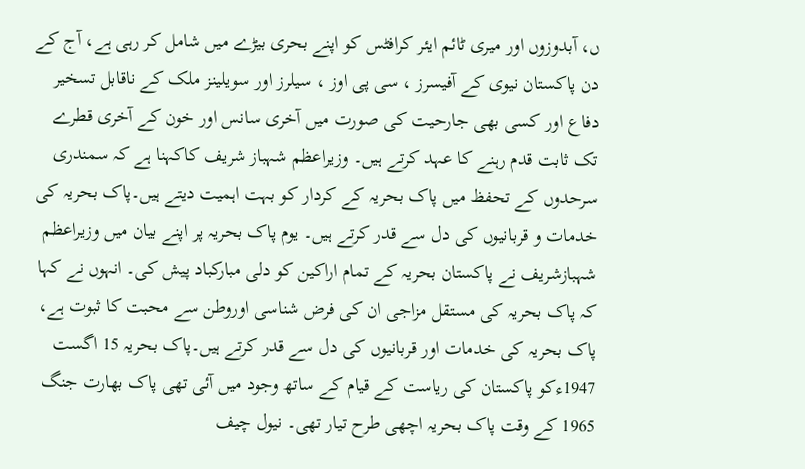ں، آبدوزوں اور میری ٹائم ایئر کرافٹس کو اپنے بحری بیڑے میں شامل کر رہی ہے، آج کے دن پاکستان نیوی کے آفیسرز ، سی پی اوز ، سیلرز اور سویلینز ملک کے ناقابل تسخیر دفاع اور کسی بھی جارحیت کی صورت میں آخری سانس اور خون کے آخری قطرے تک ثابت قدم رہنے کا عہد کرتے ہیں۔ وزیراعظم شہباز شریف کاکہنا ہے کہ سمندری سرحدوں کے تحفظ میں پاک بحریہ کے کردار کو بہت اہمیت دیتے ہیں۔پاک بحریہ کی خدمات و قربانیوں کی دل سے قدر کرتے ہیں۔ یوم پاک بحریہ پر اپنے بیان میں وزیراعظم شہبازشریف نے پاکستان بحریہ کے تمام اراکین کو دلی مبارکباد پیش کی۔ انہوں نے کہا کہ پاک بحریہ کی مستقل مزاجی ان کی فرض شناسی اوروطن سے محبت کا ثبوت ہے، پاک بحریہ کی خدمات اور قربانیوں کی دل سے قدر کرتے ہیں۔پاک بحریہ 15 اگست 1947ءکو پاکستان کی ریاست کے قیام کے ساتھ وجود میں آئی تھی پاک بھارت جنگ 1965 کے وقت پاک بحریہ اچھی طرح تیار تھی۔ نيول چیف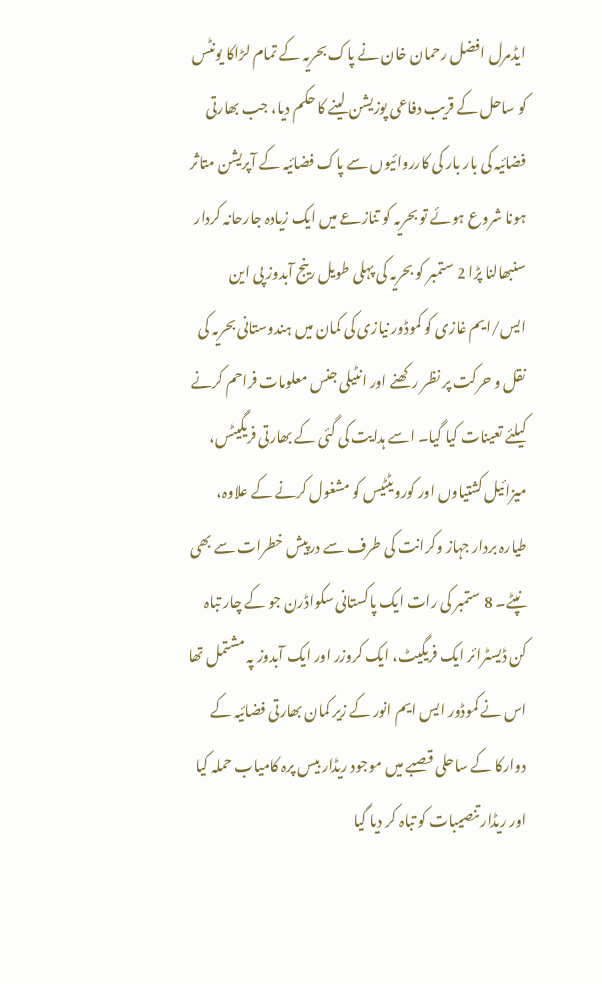ایڈمرل افضل رحمان خان نے پاک بحریہ کے تمام لڑاکا یونٹس کو ساحل کے قريب دفاعی پوزیشن لینے کا حکم دیا، جب بھارتی فضائیہ کی بار بار کی کارروائیوں سے پاک فضائیہ کے آپريشن متاثر ہونا شروع ہوئے تو بحریہ کو تنازعے میں ایک زیادہ جارحانہ کردار سنبھالنا پڑا 2 ستمبر کو بحریہ کی پہلی طويل رينج آبدوز پی اين ايس/ايم غازی کو کموڈور نیازی کی کمان میں ہندوستانی بحریہ کی نقل و حرکت پر نظر رکھنے اور انٹیلی جنس معلومات فراحم کرنے کيلئے تعینات کيا گيا۔ اسے ہدایت کی گئی کے بھارتی فريگيٹس، میزائیل کشتیاوں اور کورویٹٹیس کو مشغول کرنے کے علاوہ، طیارہ بردار جہاز وکرانت کی طرف سے درپیش خطرات سے بھی نپٹے۔ 8 ستمبر کی رات ایک پاکستانی سکواڈرن جو کے چار تباہ کن ڈيسٹرائر ایک فریگیٹ، ایک کروزر اور ایک آبدوز پہ مشتمل تھا اس نے کموڈور ایس ایم انور کے زیر کمان بھارتی فضائیہ کے دوارکا کے ساحلی قصبے ميں موجود ریڈار بيس پرہ کامیاب حملہ کیا اور ریڈار تنصیبات کو تباہ کر دیا گیا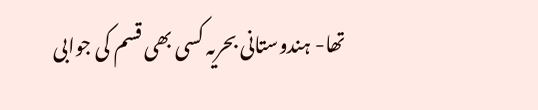تھا- ہندوستانی بحریہ کسی بھی قسم کی جوابی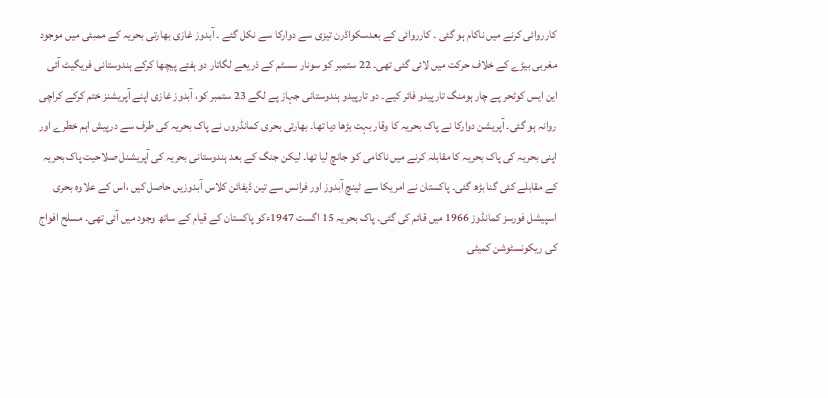کارروائی کرنے میں ناکام ہو گئی ۔ کارروائی کے بعدسکواڈرن تیزی سے دوارکا سے نکل گئے ۔ آبدوز غازی بھارتی بحریہ کے ممبئی ميں موجود مغربی بیڑے کے خلاف حرکت میں لائی گئی تھی۔ 22 ستمبر کو سونار سسٹم کے ذريعے لگاتار دو ہفتے پیچھا کرکے ہندوستانی فریگیٹ آئی اين ايس کوٹحر پے چار ہومنگ تارپیدو فائر کيے۔ دو تارپیدو ہندوستانی جہاز پے لگے 23 ستمبر کو، آبدوز غازی اپنے آپریشنز ختم کرکے کراچی روانہ ہو گئی۔ آپریشن دوارکا نے پاک بحریہ کا وقار بہت بڑھا ديا تھا۔ بھارتی بحری کمانڈروں نے پاک بحریہ کی طرف سے درپیش اہم خطرے اور اپنی بحریہ کی پاک بحریہ کا مقابلہ کرنے میں ناکامی کو جانچ ليا تھا۔ ليکن جنگ کے بعد ہندوستانی بحریہ کی آپریشنل صلاحیت پاک بحریہ کے مقابلے کئی گنا بڑھ گئی۔ پاکستان نے امریکا سے ٹینچ آبدوز اور فرانس سے تین ڈيفائن کلاس آبدوزيں حاصل کیں ،اس کے علاوہ بحری اسپیشل فورسز کمانڈوز 1966 میں قائم کی گئی۔ پاک بحریہ 15 اگست 1947ءکو پاکستان کے قیام کے ساتھ وجود میں آئی تھی۔ مسلح افواج کی ریکونسٹوشن کمیٹی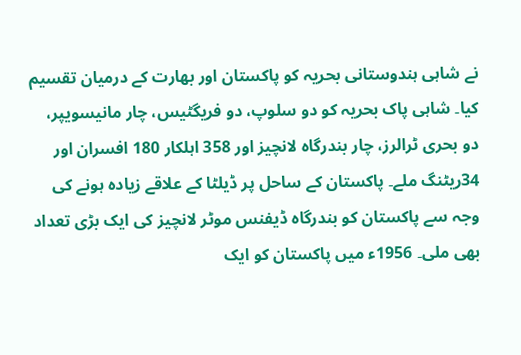نے شاہی ہندوستانی بحریہ کو پاکستان اور بھارت کے درمیان تقسیم کیا۔ شاہی پاک بحریہ کو دو سلوپ، دو فریگٹیس، چار مانیسویپر، دو بحری ٹرالرز، چار بندرگاہ لانچیز اور 358 اہلکار 180 افسران اور 34ريٹنگ ملے۔ پاکستان کے ساحل پر ڈیلٹا کے علاقے زيادہ ہونے کی وجہ سے پاکستان کو بندرگاہ ڈیفنس موٹر لانچیز کی ایک بڑی تعداد بھی ملی۔ 1956ء میں پاکستان کو ایک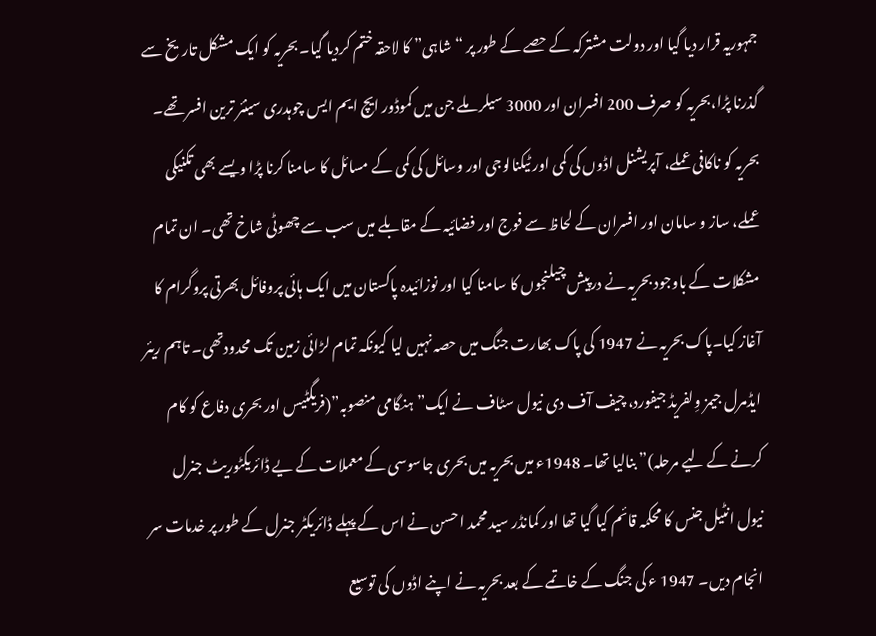جمہوریہ قرار دیا گیا اور دولت مشترکہ کے حصے کے طور پر “شاہی” کا لاحقہ ختم کرديا گیا۔ بحریہ کو ایک مشکل تاریخ سے گذرنا پڑا،بحریہ کو صرف 200 افسران اور 3000 سيلر ملے جن ميں کموڈور ايچ ايم ايس چوہدری سینئر ترین افسر تھے۔ بحریہ کو ناکافی عملے، آپریشنل اڈوں کی کمی اور ٹیکنالوجی اور وسائل کی کمی کے مسائل کا سامنا کرنا پڑا ويسے بھی تکنیکی عملے، ساز و سامان اور افسران کے لحاظ سے فوج اور فضائیہ کے مقابلے ميں سب سے چھوٹی شاخ تھی۔ ان تمام مشکلات کے باوجود بحریہ نے درپیش چیلنجوں کا سامنا کیا اور نوزائيدہ پاکستان میں ایک ہائی پروفائل بھرتی پروگرام کا آغاز کیا۔پاک بحریہ نے 1947 کی پاک بھارت جنگ میں حصہ نہيں ليا کيونکہ تمام لڑائی زمین تک محدودتھی۔ تاہم ریئر ایڈمرل جيمز وِلفریڈ جیفورد، چیف آف دی نيول سٹاف نے ایک” ہنگامی منصوبہ”(فریگٹیس اور بحری دفاع کو کام کرنے کے لیے مرحلہ)” بناليا تھا۔ 1948ء میں بحریہ میں بحری جاسوسی کے معملات کے یے ڈائریکٹوریٹ جنرل نيول انٹیل جنس کا محکمہ قائم کیا گیا تھا اور کمانڈر سید محمد احسن نے اس کے پہلے ڈائریکٹر جنرل کے طور پر خدمات سر انجام دیں۔ 1947 ء کی جنگ کے خاتمے کے بعد بحریہ نے اپنے اڈوں کی توسیع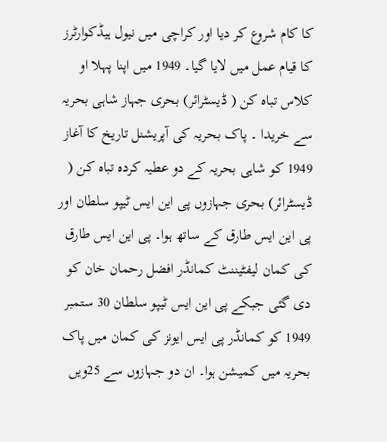کا کام شروع کر دیا اور کراچی ميں نيول ہيڈکوارٹرز کا قيام عمل ميں لايا گيا۔ 1949 میں اپنا پہلا او کلاس تباہ کن ( ڈيسٹرائر) بحری جہاز شاہی بحریہ سے خریدا ۔ پاک بحریہ کی آپریشنل تاریخ کا آغاز 1949 کو شاہی بحریہ کے دو عطیہ کردہ تباہ کن ( ڈيسٹرائر) بحری جہازوں پی اين ايس ٹیپو سلطان اور پی اين ايس طارق کے ساتھ ہوا۔ پی اين ايس طارق کی کمان لیفٹیننٹ کمانڈر افضل رحمان خان کو دی گئی جبکے پی اين ايس ٹیپو سلطان 30 ستمبر 1949 کو کمانڈر پی ايس ایونز کی کمان میں پاک بحریہ میں کميشن ہوا۔ ان دو جہازوں سے 25ويں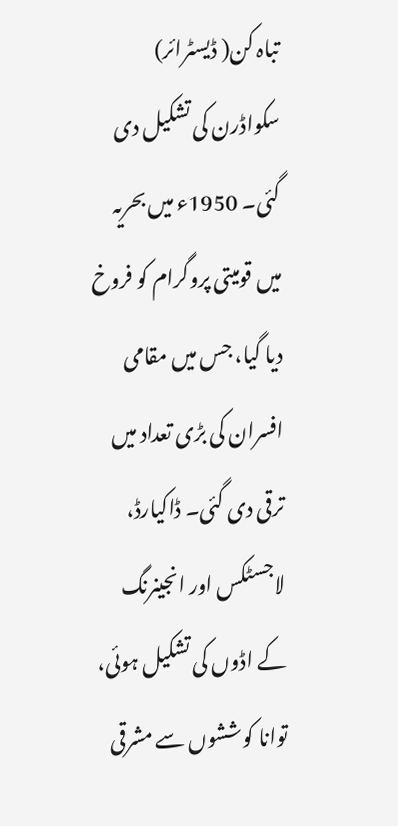تباہ کن( ڈيسٹرائر) سکواڈرن کی تشکیل دی گئی۔ 1950ء میں بحریہ ميں قوميتی پروگرام کو فروخ ديا گيا، جس میں مقامی افسران کی بڑی تعداد ميں ترقی دی گئی۔ ڈاکيارڈ، لاجسٹکس اور انجینرنگ کے اڈوں کی تشکیل ہوئی، توانا کوششوں سے مشرقی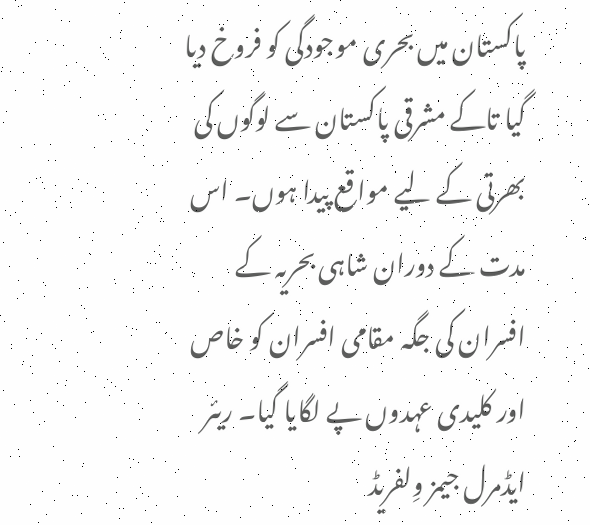پاکستان میں بحری موجودگی کو فروخ ديا گيا تاکے مشرقی پاکستان سے لوگوں کی بھرتی کے لیے مواقع پیدا ہوں۔ اس مدت کے دوران شاہی بحریہ کے افسران کی جگہ مقامی افسران کو خاص اور کلیدی عہدوں پے لگايا گيا۔ ریئر ایڈمرل جيمز وِلفریڈ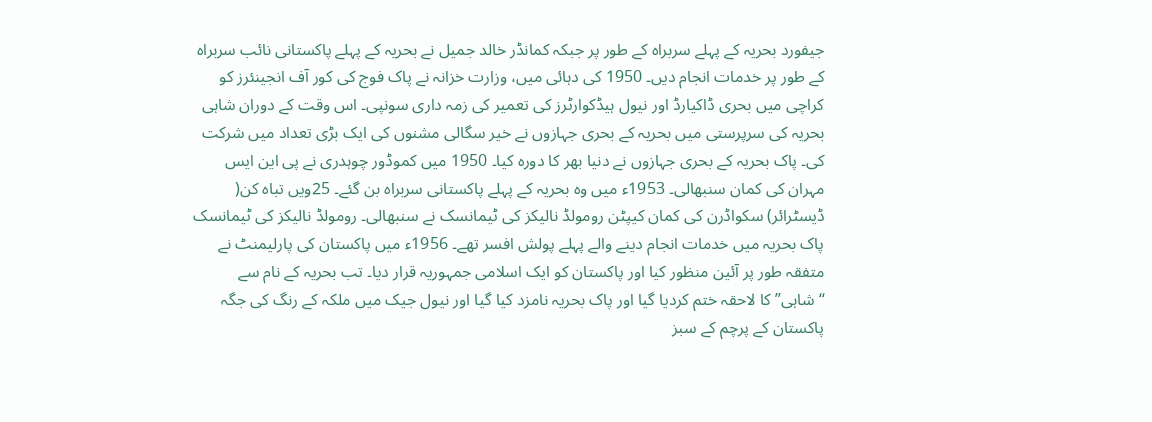جیفورد بحریہ کے پہلے سربراہ کے طور پر جبکہ کمانڈر خالد جمیل نے بحریہ کے پہلے پاکستانی نائب سربراہ کے طور پر خدمات انجام دیں۔ 1950 کی دہائی میں، وزارت خزانہ نے پاک فوج کی کور آف انجینئرز کو کراچی میں بحری ڈاکيارڈ اور نيول ہيڈکوارٹرز کی تعمیر کی زمہ داری سونپی۔ اس وقت کے دوران شاہی بحریہ کی سرپرستی میں بحریہ کے بحری جہازوں نے خیر سگالی مشنوں کی ایک بڑی تعداد ميں شرکت کی۔ پاک بحریہ کے بحری جہازوں نے دنیا بھر کا دورہ کیا۔ 1950 میں کموڈور چوہدری نے پی اين ايس مہران کی کمان سنبھالی۔ 1953ء میں وہ بحریہ کے پہلے پاکستانی سربراہ بن گئے۔ 25ويں تباہ کن( ڈيسٹرائر) سکواڈرن کی کمان کيپٹن رومولڈ نالیکز کی ٹیمانسک نے سنبھالی۔ رومولڈ نالیکز کی ٹیمانسک پاک بحریہ میں خدمات انجام دینے والے پہلے پولش افسر تھے۔ 1956ء میں پاکستان کی پارلیمنٹ نے متفقہ طور پر آئین منظور کیا اور پاکستان کو ایک اسلامی جمہوریہ قرار دیا۔ تب بحریہ کے نام سے “شاہی” کا لاحقہ ختم کرديا گیا اور پاک بحریہ نامزد کیا گیا اور نيول جیک میں ملکہ کے رنگ کی جگہ پاکستان کے پرچم کے سبز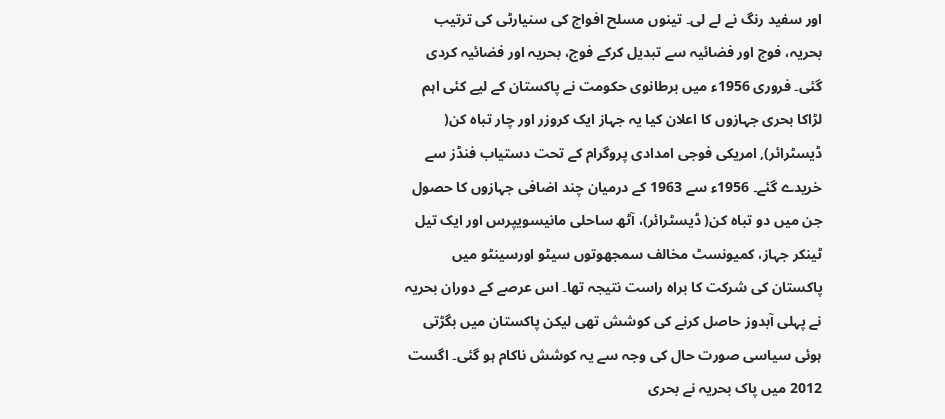اور سفید رنگ نے لے لی۔ تینوں مسلح افواج کی سنيارٹی کی ترتیب بحریہ، فوج اور فضائیہ سے تبدیل کرکے فوج، بحریہ اور فضائیہ کردی گئی۔ فروری 1956ء میں برطانوی حکومت نے پاکستان کے ليے کئی اہم لڑاکا بحری جہازوں کا اعلان کیا يہ جہاز ایک کروزر اور چار تباہ کن( ڈيسٹرائر), امریکی فوجی امدادی پروگرام کے تحت دستیاب فنڈز سے خریدے گئے۔ 1956ء سے 1963 کے درميان چند اضافی جہازوں کا حصول جن میں دو تباہ کن( ڈيسٹرائر)، آٹھ ساحلی مانیسویپرس اور ایک تيل ٹينکر جہاز، کمیونسٹ مخالف سمجھوتوں سیٹو اورسينٹو میں پاکستان کی شرکت کا براہ راست نتیجہ تھا۔ اس عرصے کے دوران بحریہ نے پہلی آبدوز حاصل کرنے کی کوشش تھی لیکن پاکستان میں بگڑتی ہوئی سیاسی صورت حال کی وجہ سے يہ کوشش ناکام ہو گئی۔ اگست 2012 میں پاک بحریہ نے بحری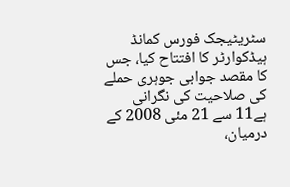سٹریٹیجک فورس کمانڈ ہیڈکوارٹر کا افتتاح کيا، جس کا مقصد جوابی جوہری حملے کی صلاحیت کی نگرانی ہے11 سے 21 مئی 2008 کے درمیان،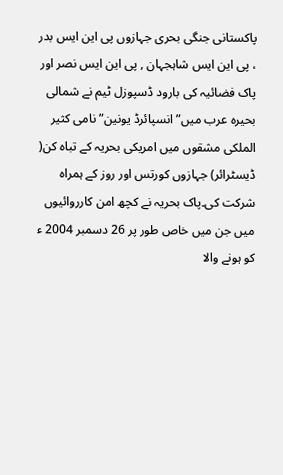پاکستانی جنگی بحری جہازوں پی اين ايس بدر ، پی اين ايس شاہجہان , پی اين ايس نصر اور پاک فضائیہ کی بارود ڈسپوزل ٹیم نے شمالی بحیرہ عرب ميں”انسپائرڈ یونین”نامی کثیر الملکی مشقوں میں امریکی بحریہ کے تباہ کن( ڈيسٹرائر) جہازوں کورتس اور روز کے ہمراہ شرکت کی۔پاک بحریہ نے کچھ امن کارروائیوں ميں جن ميں خاص طور پر 26 دسمبر 2004 ء کو ہونے والا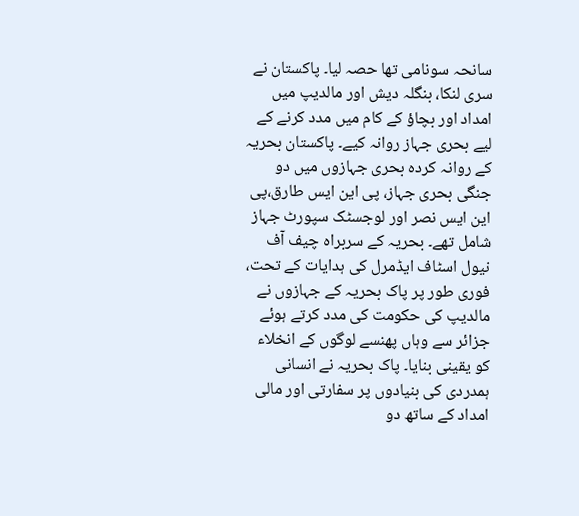سانحہ سونامی تھا حصہ ليا۔ پاکستان نے سری لنکا، بنگلہ دیش اور مالدیپ ميں امداد اور بچاؤ کے کام میں مدد کرنے کے لیے بحری جہاز روانہ کيے۔ پاکستان بحریہ کے روانہ کردہ بحری جہازوں ميں دو جنگی بحری جہاز، پی اين ايس طارق،پی اين ايس نصر اور لوجسٹک سپورٹ جہاز شامل تھے۔ بحریہ کے سربراہ چيف آف نيول اسٹاف ایڈمرل کی ہدايات کے تحت، فوری طور پر پاک بحریہ کے جہازوں نے مالدیپ کی حکومت کی مدد کرتے ہوئے جزائر سے وہاں پھنسے لوگوں کے انخلاء کو يقينی بنايا۔ پاک بحریہ نے انسانی ہمدردی کی بنیادوں پر سفارتی اور مالی امداد کے ساتھ دو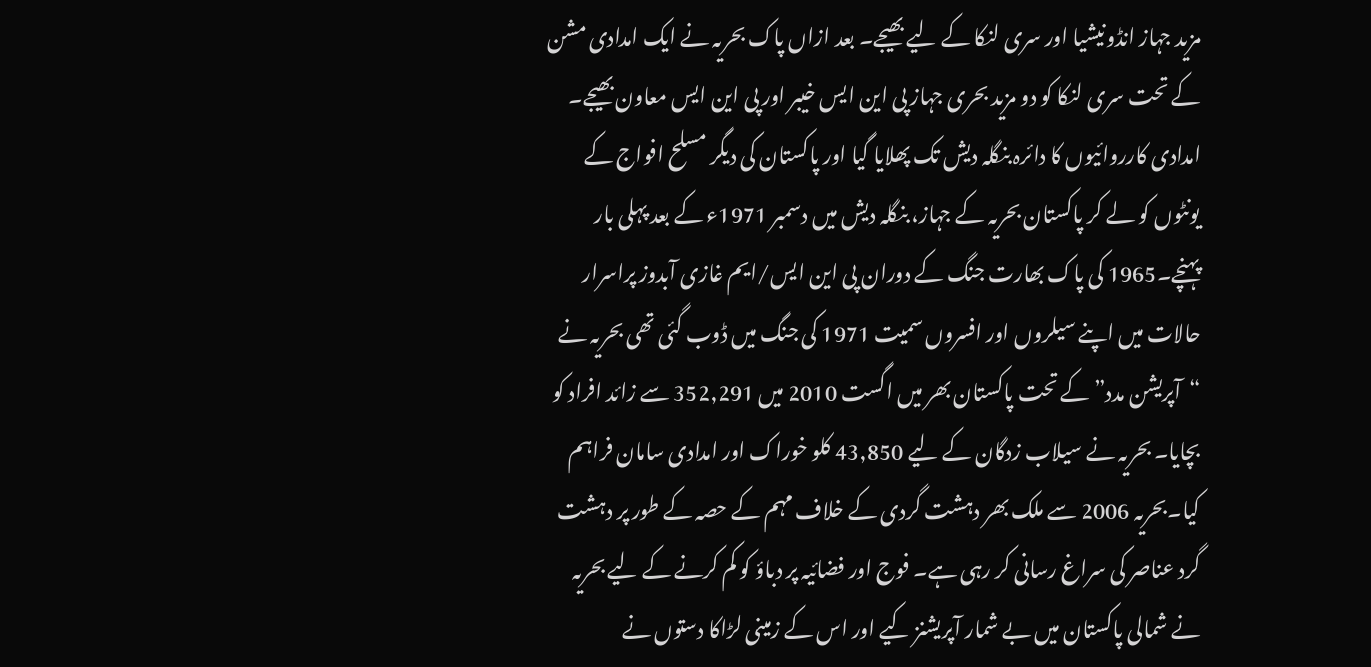مزید جہاز انڈونیشیا اور سری لنکا کے لیے بھیجے۔ بعد ازاں پاک بحریہ نے ایک امدادی مشن کے تحت سری لنکا کو دو مزید بحری جہاز پی اين ايس خيبر اور پی اين ايس معاون بھیجے۔ امدادی کارروائیوں کا دائرہ بنگلہ دیش تک پھلايا گيا اور پاکستان کی دیگر مسلح افواج کے یونٹوں کو لے کر پاکستان بحریہ کے جہاز، بنگلہ دیش میں دسمبر 1971ء کے بعد پہلی بار پہنچے۔1965 کی پاک بھارت جنگ کے دوران پی اين ايس/ايم غازی آبدوز پراسرار حالات میں اپنے سيلروں اور افسروں سميت 1971 کی جنگ ميں ڈوب گئی تھی بحریہ نے “آپریشن مدد” کے تحت پاکستان بھر میں اگست 2010 ميں 352,291 سے زائد افراد کو بچایا۔ بحریہ نے سیلاب زدگان کے لیے 43,850 کلو خوراک اور امدادی سامان فراہم کيا۔بحریہ 2006 سے ملک بھر دہشت گردی کے خلاف مہم کے حصہ کے طور پر دہشت گرد عناصر کی سراغ رسانی کر رہی ہے۔ فوج اور فضائیہ پر دباؤ کو کم کرنے کے لیے بحریہ نے شمالی پاکستان میں بے شمار آپریشنز کيے اور اس کے زمينی لڑاکا دستوں نے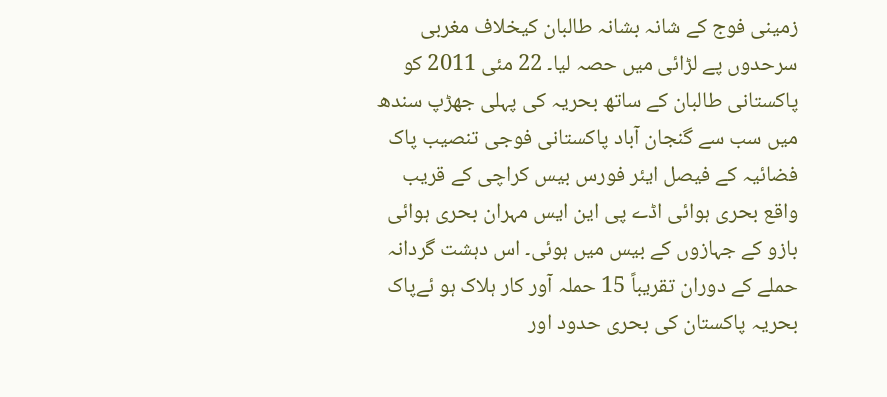زمينی فوج کے شانہ بشانہ طالبان کيخلاف مغربی سرحدوں پے لڑائی ميں حصہ ليا۔ 22 مئی 2011 کو پاکستانی طالبان کے ساتھ بحریہ کی پہلی جھڑپ سندھ میں سب سے گنجان آباد پاکستانی فوجی تنصیب پاک فضائیہ کے فیصل ایئر فورس بیس کراچی کے قریب واقع بحری ہوائی اڈے پی اين ايس مہران بحری ہوائی بازو کے جہازوں کے بیس میں ہوئی۔ اس دہشت گردانہ حملے کے دوران تقریباً 15 حملہ آور کار ہلاک ہو ئےپاک بحریہ پاکستان کی بحری حدود اور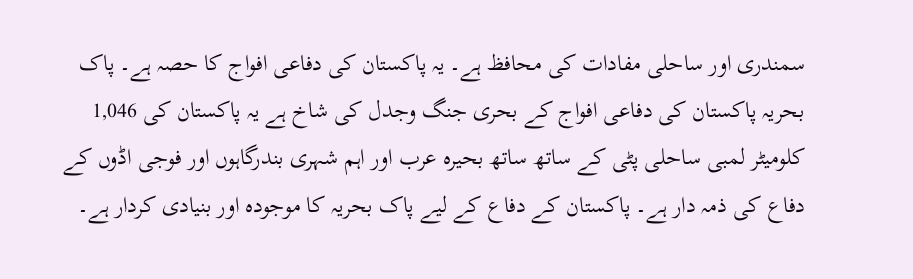سمندری اور ساحلی مفادات کی محافظ ہے۔ یہ پاکستان کی دفاعی افواج کا حصہ ہے۔ پاک بحریہ پاکستان کی دفاعی افواج کے بحری جنگ وجدل کی شاخ ہے یہ پاکستان کی 1,046 کلومیٹر لمبی ساحلی پٹی کے ساتھ ساتھ بحیرہ عرب اور اہم شہری بندرگاہوں اور فوجی اڈوں کے دفاع کی ذمہ دار ہے۔ پاکستان کے دفاع کے لیے پاک بحریہ کا موجودہ اور بنیادی کردار ہے۔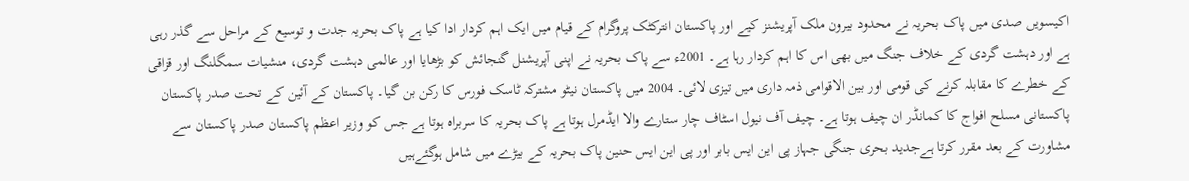اکیسویں صدی میں پاک بحریہ نے محدود بیرون ملک آپريشنز کیے اور پاکستان انترکٹک پروگرام کے قیام میں ایک اہم کردار ادا کیا ہے پاک بحریہ جدت و توسیع کے مراحل سے گذر رہی ہے اور دہشت گردی کے خلاف جنگ میں بھی اس کا اہم کردار رہا ہے۔ 2001ء سے پاک بحریہ نے اپنی آپریشنل گنجائش کو بڑھایا اور عالمی دہشت گردی، منشیات سمگلنگ اور قزاقی کے خطرے کا مقابلہ کرنے کی قومی اور بین الاقوامی ذمہ داری میں تيزی لائی۔ 2004 میں پاکستان نیٹو مشترکہ ٹاسک فورس کا رکن بن گیا۔ پاکستان کے آئین کے تحت صدر پاکستان پاکستانی مسلح افواج کا کمانڈر ان چیف ہوتا ہے۔ چیف آف نيول اسٹاف چار ستارے والا ایڈمرل ہوتا ہے پاک بحریہ کا سربراہ ہوتا ہے جس کو وزیر اعظم پاکستان صدر پاکستان سے مشاورت کے بعد مقرر کرتا ہےجدید بحری جنگی جہاز پی این ایس بابر اور پی این ایس حنین پاک بحریہ کے بیڑے میں شامل ہوگئےہیں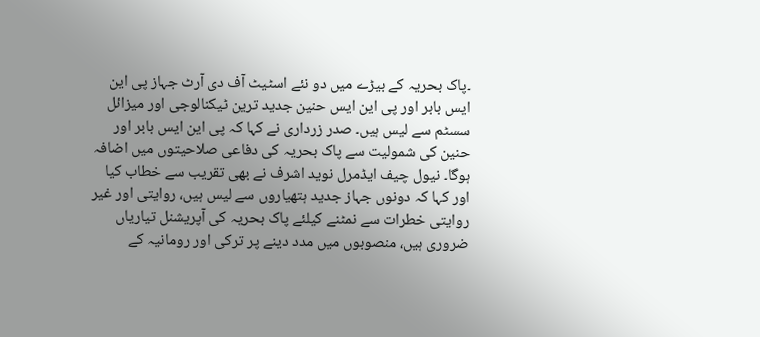۔پاک بحریہ کے بیڑے میں دو نئے اسٹیٹ آف دی آرٹ جہاز پی این ایس بابر اور پی این ایس حنین جدید ترین ٹیکنالوجی اور میزائل سسٹم سے لیس ہیں۔ صدر زرداری نے کہا کہ پی این ایس بابر اور حنین کی شمولیت سے پاک بحریہ کی دفاعی صلاحیتوں میں اضافہ ہوگا۔ نیول چیف ایڈمرل نوید اشرف نے بھی تقریب سے خطاب کیا اور کہا کہ دونوں جہاز جدید ہتھیاروں سے لیس ہیں، روایتی اور غیر روایتی خطرات سے نمٹنے کیلئے پاک بحریہ کی آپریشنل تیاریاں ضروری ہیں، منصوبوں میں مدد دینے پر ترکی اور رومانیہ کے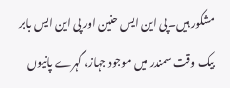مشکور ہیں۔پی این ایس حنین اور پی این ایس بابر بیک وقت سمندر میں موجود جہاز، گہرے پانیوں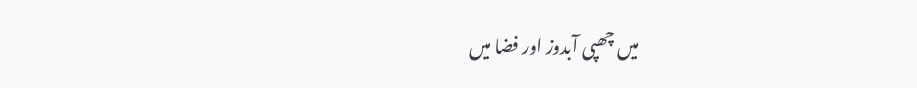میں چھپی آبدوز اور فضا میں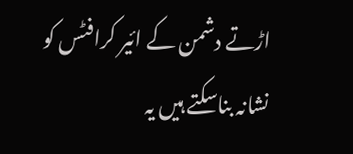اڑتے دشمن کے ائیر کرافٹس کو نشانہ بناسکتے ہیں یہ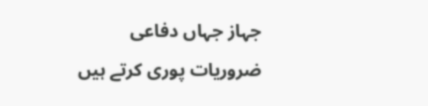جہاز جہاں دفاعی ضروریات پوری کرتے ہیں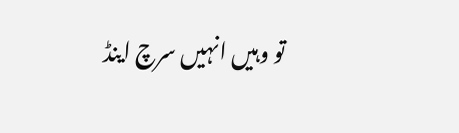تو وہیں انہیں سرچ اینڈ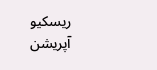ریسکیو آپریشن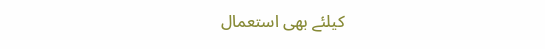کیلئے بھی استعمال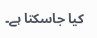کیا جاسکتا ہے۔